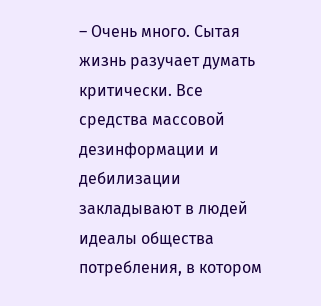– Очень много. Сытая жизнь разучает думать критически. Все средства массовой дезинформации и дебилизации закладывают в людей идеалы общества потребления, в котором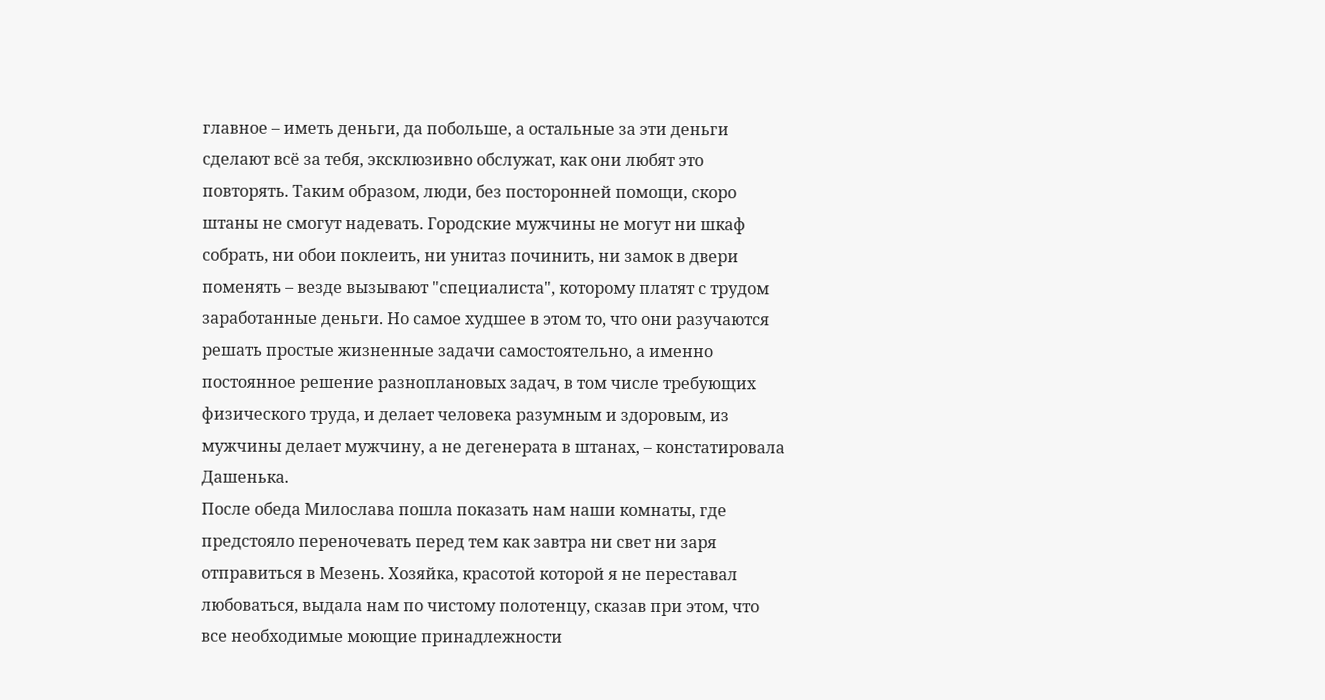главное – иметь деньги, да побольше, а остальные за эти деньги сделают всё за тебя, эксклюзивно обслужат, как они любят это повторять. Таким образом, люди, без посторонней помощи, скоро штаны не смогут надевать. Городские мужчины не могут ни шкаф собрать, ни обои поклеить, ни унитаз починить, ни замок в двери поменять – везде вызывают "специалиста", которому платят с трудом заработанные деньги. Но самое худшее в этом то, что они разучаются решать простые жизненные задачи самостоятельно, а именно постоянное решение разноплановых задач, в том числе требующих физического труда, и делает человека разумным и здоровым, из мужчины делает мужчину, а не дегенерата в штанах, – констатировала Дашенька.
После обеда Милослава пошла показать нам наши комнаты, где предстояло переночевать перед тем как завтра ни свет ни заря отправиться в Мезень. Хозяйка, красотой которой я не переставал любоваться, выдала нам по чистому полотенцу, сказав при этом, что все необходимые моющие принадлежности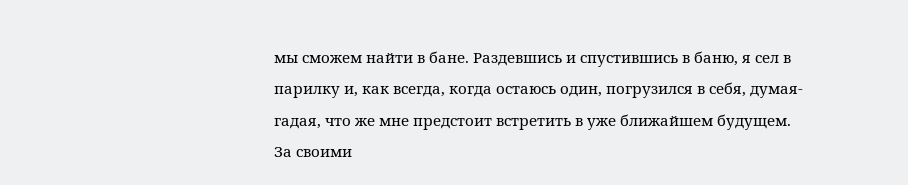мы сможем найти в бане. Раздевшись и спустившись в баню, я сел в парилку и, как всегда, когда остаюсь один, погрузился в себя, думая-гадая, что же мне предстоит встретить в уже ближайшем будущем. За своими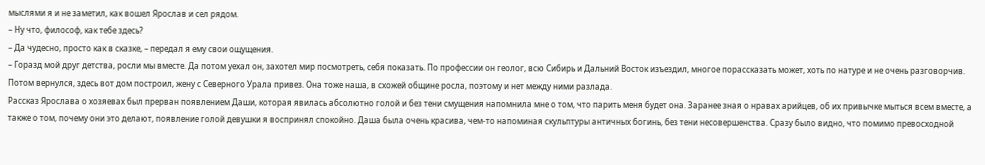мыслями я и не заметил, как вошел Ярослав и сел рядом.
– Ну что, философ, как тебе здесь?
– Да чудесно, просто как в сказке, – передал я ему свои ощущения.
– Горазд мой друг детства, росли мы вместе. Да потом уехал он, захотел мир посмотреть, себя показать. По профессии он геолог, всю Сибирь и Дальний Восток изъездил, многое порассказать может, хоть по натуре и не очень разговорчив. Потом вернулся, здесь вот дом построил, жену с Северного Урала привез. Она тоже наша, в схожей общине росла, поэтому и нет между ними разлада.
Рассказ Ярослава о хозяевах был прерван появлением Даши, которая явилась абсолютно голой и без тени смущения напомнила мне о том, что парить меня будет она. Заранее зная о нравах арийцев, об их привычке мыться всем вместе, а также о том, почему они это делают, появление голой девушки я воспринял спокойно. Даша была очень красива, чем-то напоминая скульптуры античных богинь, без тени несовершенства. Сразу было видно, что помимо превосходной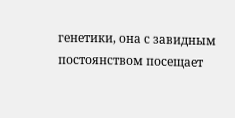генетики, она с завидным постоянством посещает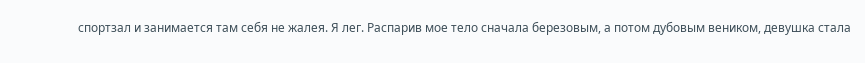спортзал и занимается там себя не жалея. Я лег. Распарив мое тело сначала березовым, а потом дубовым веником, девушка стала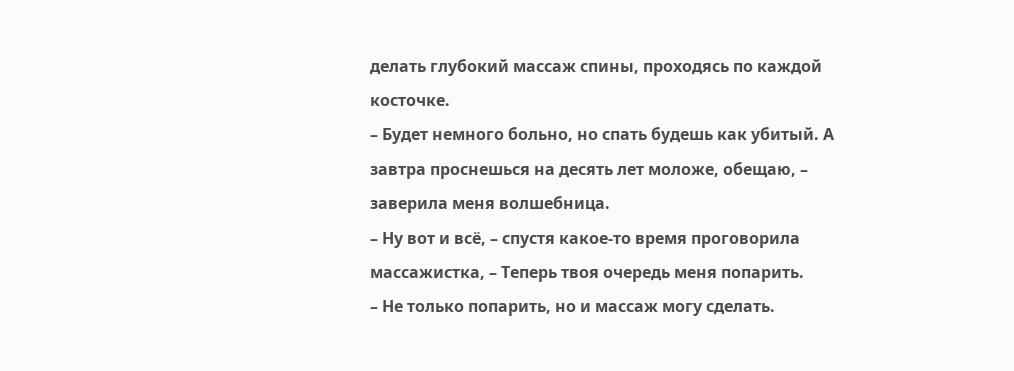делать глубокий массаж спины, проходясь по каждой косточке.
– Будет немного больно, но спать будешь как убитый. А завтра проснешься на десять лет моложе, обещаю, – заверила меня волшебница.
– Ну вот и всё, – спустя какое-то время проговорила массажистка, – Теперь твоя очередь меня попарить.
– Не только попарить, но и массаж могу сделать.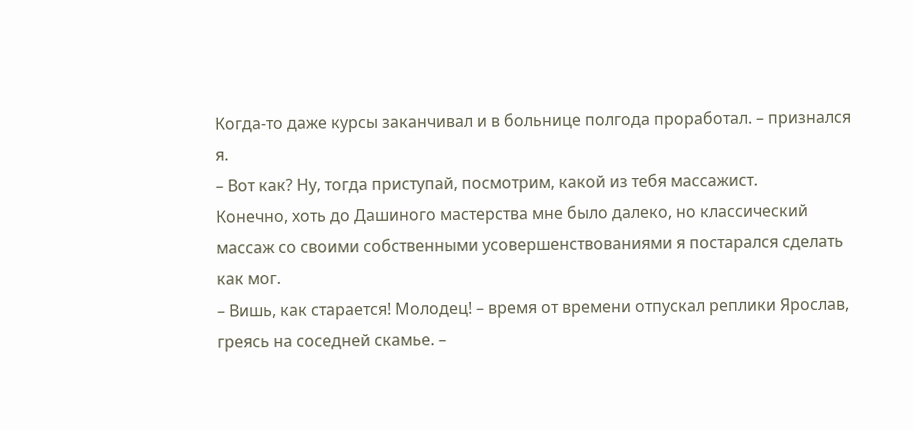Когда-то даже курсы заканчивал и в больнице полгода проработал. – признался я.
– Вот как? Ну, тогда приступай, посмотрим, какой из тебя массажист.
Конечно, хоть до Дашиного мастерства мне было далеко, но классический массаж со своими собственными усовершенствованиями я постарался сделать как мог.
– Вишь, как старается! Молодец! – время от времени отпускал реплики Ярослав, греясь на соседней скамье. –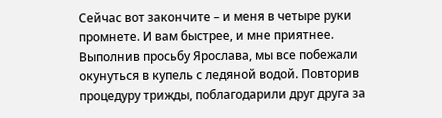Сейчас вот закончите – и меня в четыре руки промнете. И вам быстрее, и мне приятнее.
Выполнив просьбу Ярослава, мы все побежали окунуться в купель с ледяной водой. Повторив процедуру трижды, поблагодарили друг друга за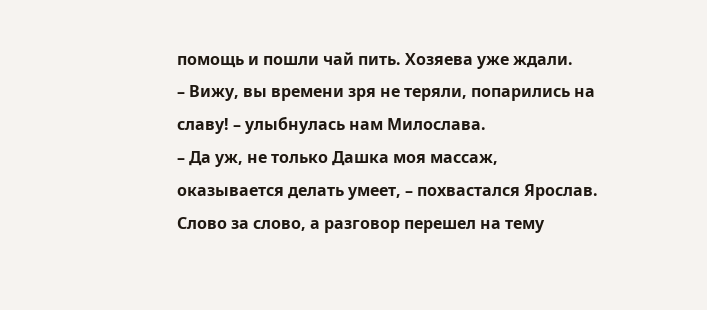помощь и пошли чай пить. Хозяева уже ждали.
– Вижу, вы времени зря не теряли, попарились на славу! – улыбнулась нам Милослава.
– Да уж, не только Дашка моя массаж, оказывается делать умеет, – похвастался Ярослав.
Слово за слово, а разговор перешел на тему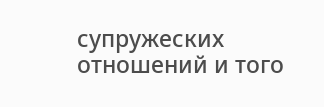супружеских отношений и того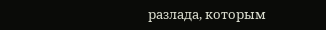разлада, которым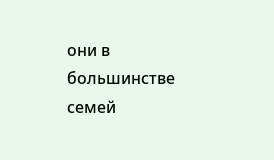они в большинстве семей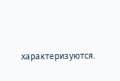характеризуются.